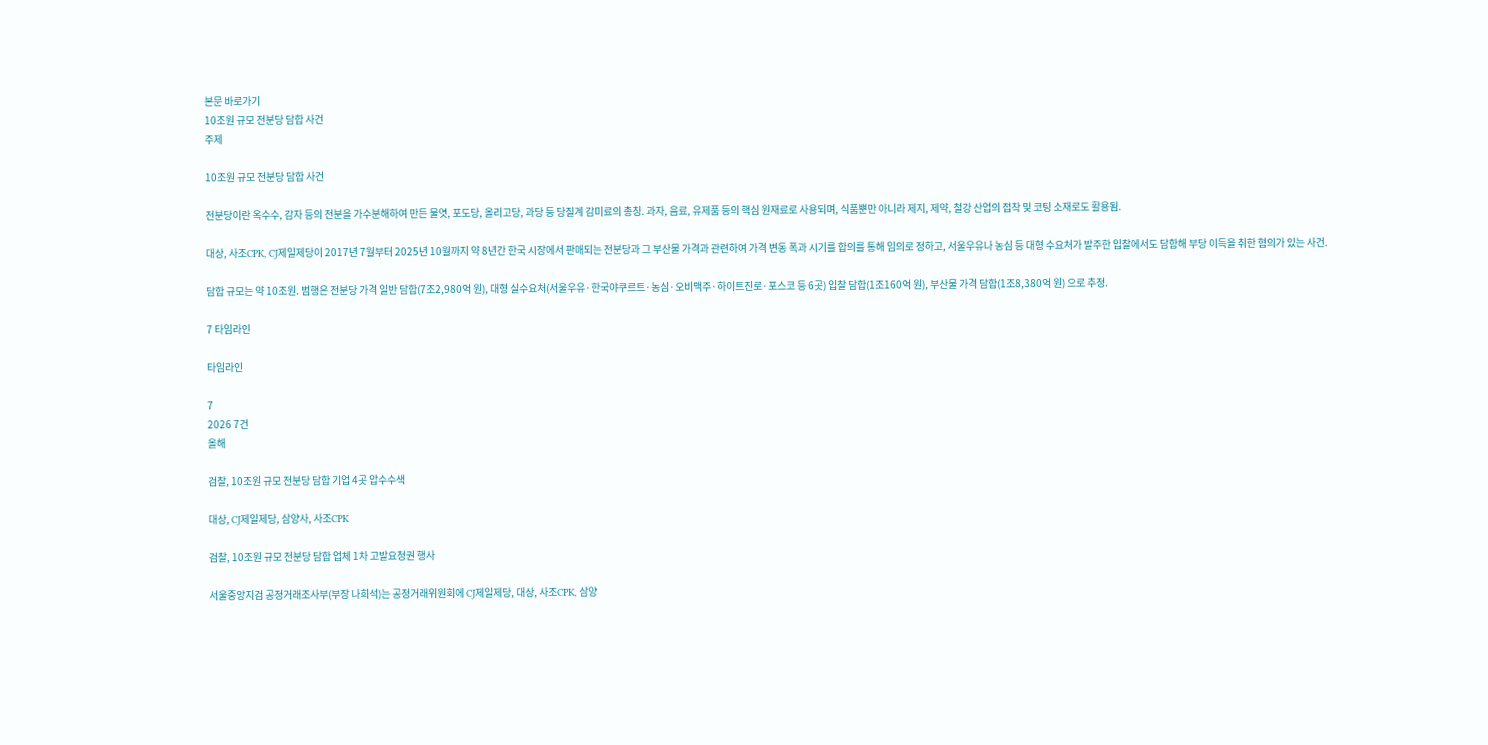본문 바로가기
10조원 규모 전분당 담합 사건
주제

10조원 규모 전분당 담합 사건

전분당이란 옥수수, 감자 등의 전분을 가수분해하여 만든 물엿, 포도당, 올리고당, 과당 등 당질계 감미료의 총칭. 과자, 음료, 유제품 등의 핵심 원재료로 사용되며, 식품뿐만 아니라 제지, 제약, 철강 산업의 접착 및 코팅 소재로도 활용됨.

대상, 사조CPK, CJ제일제당이 2017년 7월부터 2025년 10월까지 약 8년간 한국 시장에서 판매되는 전분당과 그 부산물 가격과 관련하여 가격 변동 폭과 시기를 합의를 통해 임의로 정하고, 서울우유나 농심 등 대형 수요처가 발주한 입찰에서도 담함해 부당 이득을 취한 혐의가 있는 사건.

담합 규모는 약 10조원. 범행은 전분당 가격 일반 담합(7조2,980억 원), 대형 실수요처(서울우유·한국야쿠르트·농심·오비맥주·하이트진로·포스코 등 6곳) 입찰 담합(1조160억 원), 부산물 가격 담합(1조8,380억 원) 으로 추정.

7 타임라인

타임라인

7
2026 7건
올해

검찰, 10조원 규모 전분당 담합 기업 4곳 압수수색

대상, CJ제일제당, 삼양사, 사조CPK

검찰, 10조원 규모 전분당 담합 업체 1차 고발요청권 행사

서울중앙지검 공정거래조사부(부장 나희석)는 공정거래위원회에 CJ제일제당, 대상, 사조CPK, 삼양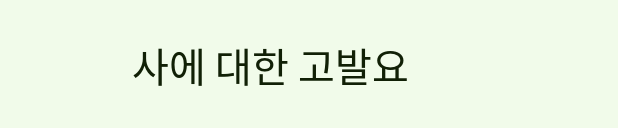사에 대한 고발요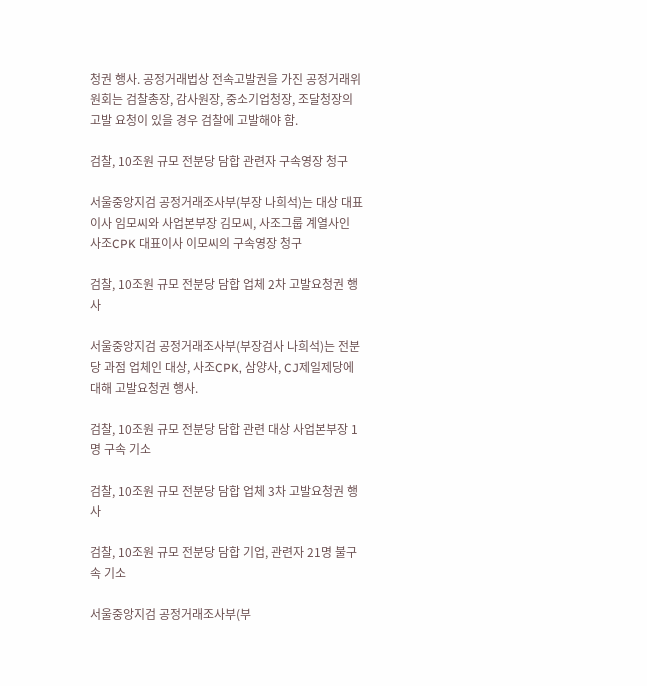청권 행사. 공정거래법상 전속고발권을 가진 공정거래위원회는 검찰총장, 감사원장, 중소기업청장, 조달청장의 고발 요청이 있을 경우 검찰에 고발해야 함.

검찰, 10조원 규모 전분당 담합 관련자 구속영장 청구

서울중앙지검 공정거래조사부(부장 나희석)는 대상 대표이사 임모씨와 사업본부장 김모씨, 사조그룹 계열사인 사조CPK 대표이사 이모씨의 구속영장 청구

검찰, 10조원 규모 전분당 담합 업체 2차 고발요청권 행사

서울중앙지검 공정거래조사부(부장검사 나희석)는 전분당 과점 업체인 대상, 사조CPK, 삼양사, CJ제일제당에 대해 고발요청권 행사.

검찰, 10조원 규모 전분당 담합 관련 대상 사업본부장 1명 구속 기소

검찰, 10조원 규모 전분당 담합 업체 3차 고발요청권 행사

검찰, 10조원 규모 전분당 담합 기업, 관련자 21명 불구속 기소

서울중앙지검 공정거래조사부(부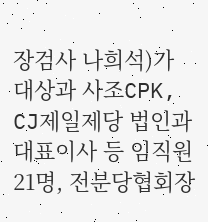장검사 나희석)가 대상과 사조CPK, CJ제일제당 법인과 대표이사 등 임직원 21명, 전분당협회장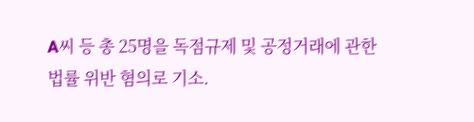A씨 등 총 25명을 독점규제 및 공정거래에 관한 법률 위반 혐의로 기소.